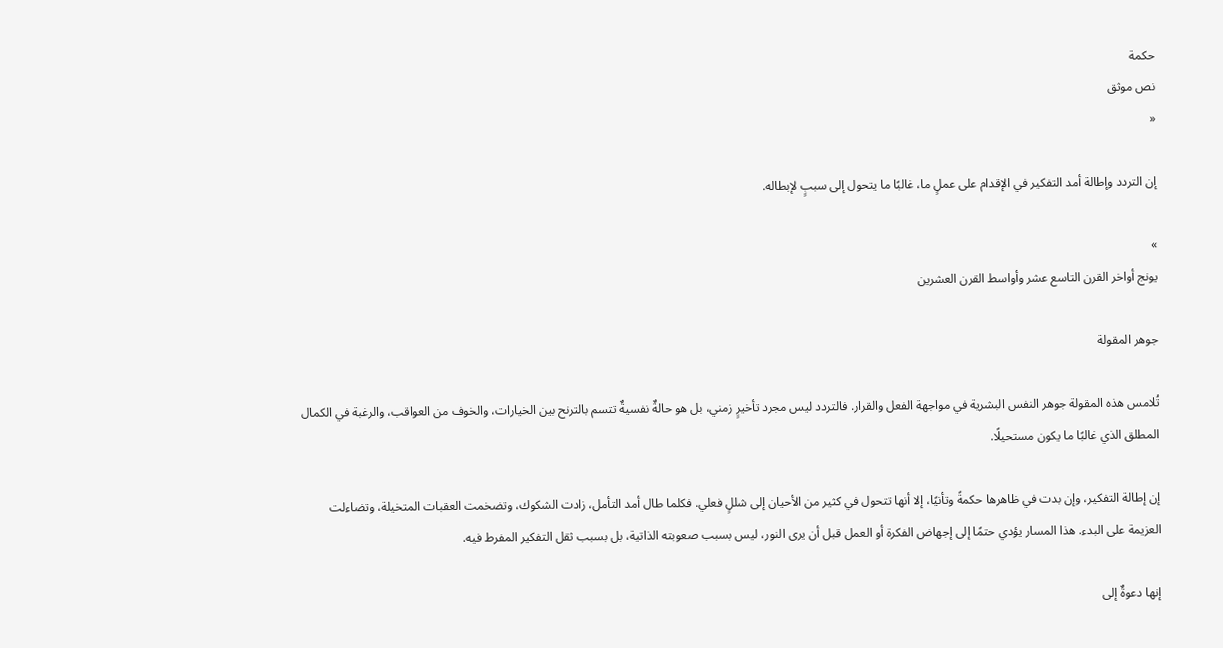حكمة
نص موثق
«

إن التردد وإطالة أمد التفكير في الإقدام على عملٍ ما، غالبًا ما يتحول إلى سببٍ لإبطاله.

»
يونج أواخر القرن التاسع عشر وأواسط القرن العشرين

جوهر المقولة

تُلامس هذه المقولة جوهر النفس البشرية في مواجهة الفعل والقرار. فالتردد ليس مجرد تأخيرٍ زمني، بل هو حالةٌ نفسيةٌ تتسم بالترنح بين الخيارات، والخوف من العواقب، والرغبة في الكمال المطلق الذي غالبًا ما يكون مستحيلًا.

إن إطالة التفكير، وإن بدت في ظاهرها حكمةً وتأنيًا، إلا أنها تتحول في كثير من الأحيان إلى شللٍ فعلي. فكلما طال أمد التأمل، زادت الشكوك، وتضخمت العقبات المتخيلة، وتضاءلت العزيمة على البدء. هذا المسار يؤدي حتمًا إلى إجهاض الفكرة أو العمل قبل أن يرى النور، ليس بسبب صعوبته الذاتية، بل بسبب ثقل التفكير المفرط فيه.

إنها دعوةٌ إلى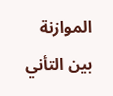الموازنة بين التأني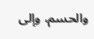والحسم، وإلى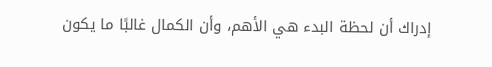إدراك أن لحظة البدء هي الأهم، وأن الكمال غالبًا ما يكون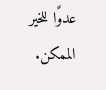عدوًا للخير الممكن.